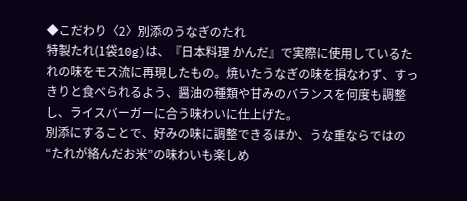◆こだわり〈2〉別添のうなぎのたれ
特製たれ(1袋10g)は、『日本料理 かんだ』で実際に使用しているたれの味をモス流に再現したもの。焼いたうなぎの味を損なわず、すっきりと食べられるよう、醤油の種類や甘みのバランスを何度も調整し、ライスバーガーに合う味わいに仕上げた。
別添にすることで、好みの味に調整できるほか、うな重ならではの“たれが絡んだお米”の味わいも楽しめ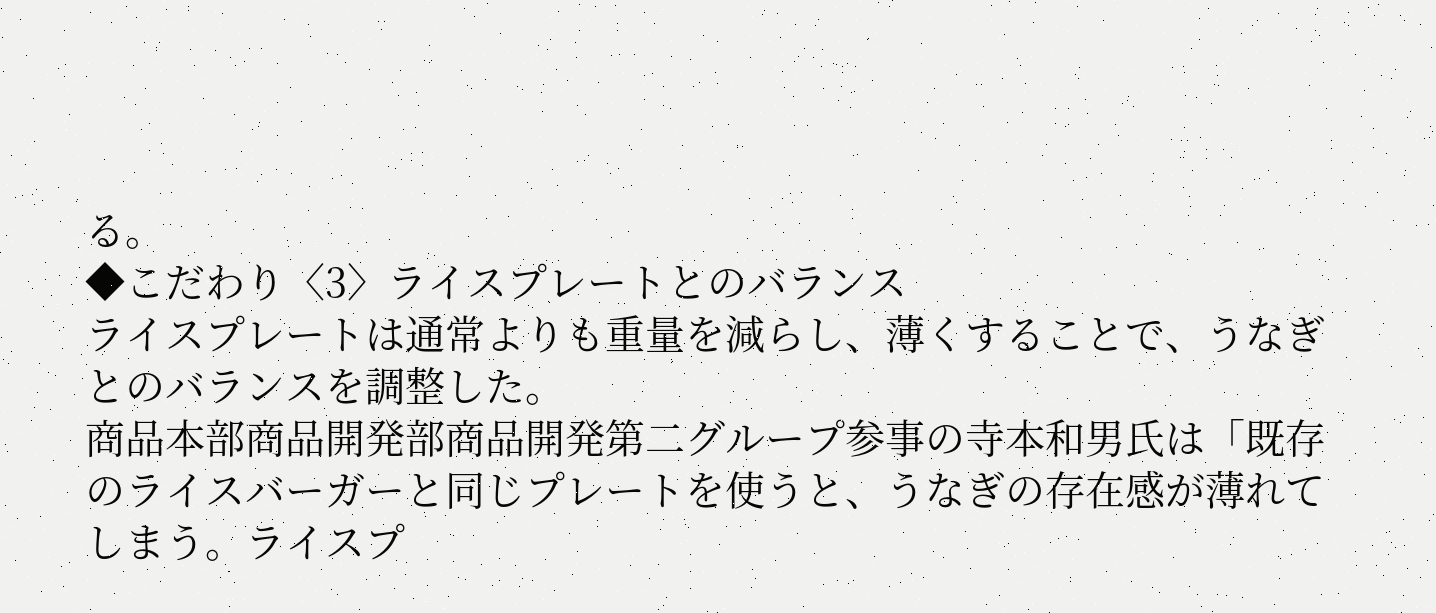る。
◆こだわり〈3〉ライスプレートとのバランス
ライスプレートは通常よりも重量を減らし、薄くすることで、うなぎとのバランスを調整した。
商品本部商品開発部商品開発第二グループ参事の寺本和男氏は「既存のライスバーガーと同じプレートを使うと、うなぎの存在感が薄れてしまう。ライスプ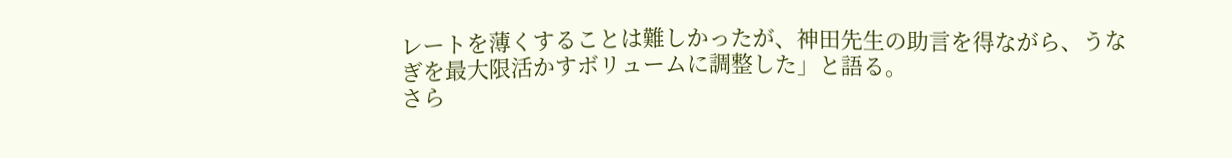レートを薄くすることは難しかったが、神田先生の助言を得ながら、うなぎを最大限活かすボリュームに調整した」と語る。
さら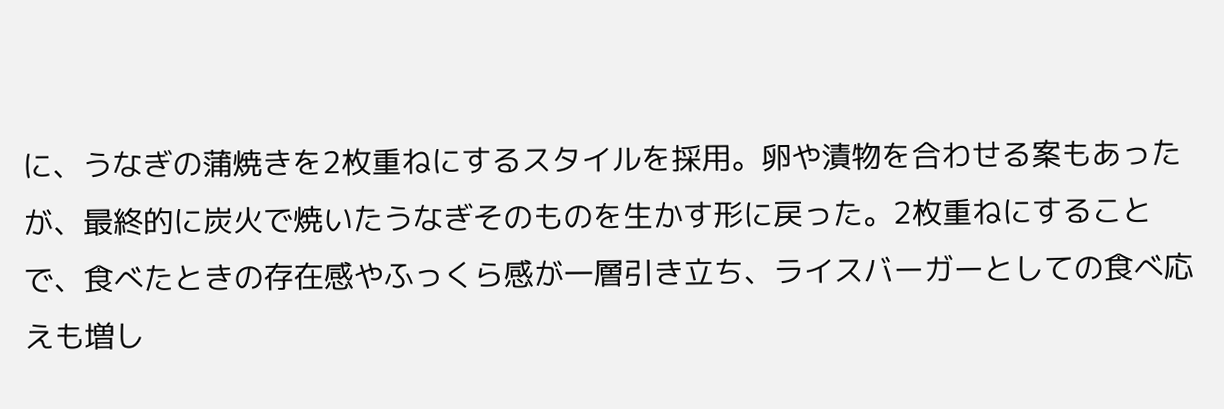に、うなぎの蒲焼きを2枚重ねにするスタイルを採用。卵や漬物を合わせる案もあったが、最終的に炭火で焼いたうなぎそのものを生かす形に戻った。2枚重ねにすることで、食べたときの存在感やふっくら感が一層引き立ち、ライスバーガーとしての食べ応えも増し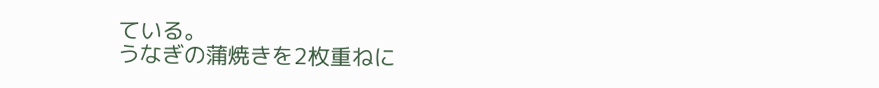ている。
うなぎの蒲焼きを2枚重ねに